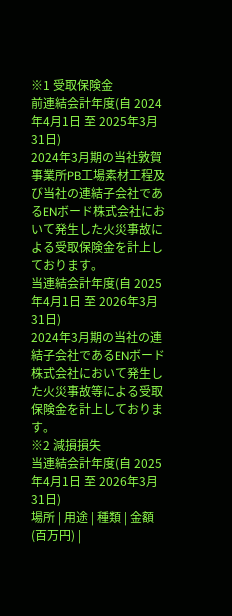※1 受取保険金
前連結会計年度(自 2024年4月1日 至 2025年3月31日)
2024年3月期の当社敦賀事業所PB工場素材工程及び当社の連結子会社であるENボード株式会社において発生した火災事故による受取保険金を計上しております。
当連結会計年度(自 2025年4月1日 至 2026年3月31日)
2024年3月期の当社の連結子会社であるENボード株式会社において発生した火災事故等による受取保険金を計上しております。
※2 減損損失
当連結会計年度(自 2025年4月1日 至 2026年3月31日)
場所 | 用途 | 種類 | 金額(百万円) |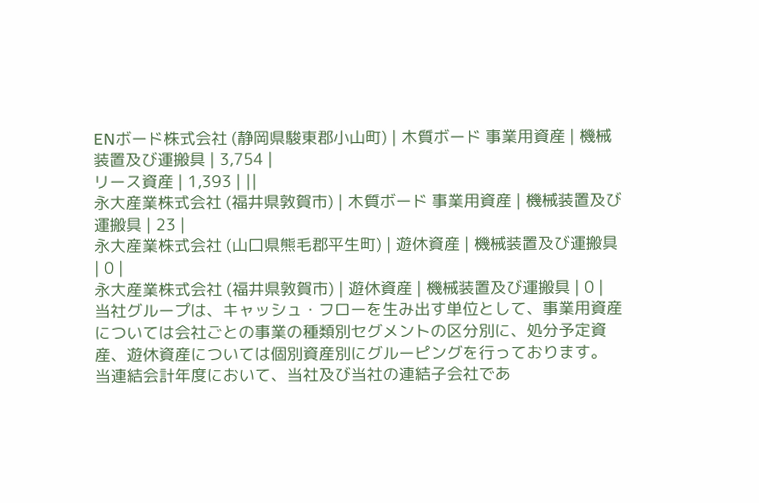ENボード株式会社 (静岡県駿東郡小山町) | 木質ボード 事業用資産 | 機械装置及び運搬具 | 3,754 |
リース資産 | 1,393 | ||
永大産業株式会社 (福井県敦賀市) | 木質ボード 事業用資産 | 機械装置及び運搬具 | 23 |
永大産業株式会社 (山口県熊毛郡平生町) | 遊休資産 | 機械装置及び運搬具 | 0 |
永大産業株式会社 (福井県敦賀市) | 遊休資産 | 機械装置及び運搬具 | 0 |
当社グループは、キャッシュ・フローを生み出す単位として、事業用資産については会社ごとの事業の種類別セグメントの区分別に、処分予定資産、遊休資産については個別資産別にグルーピングを行っております。
当連結会計年度において、当社及び当社の連結子会社であ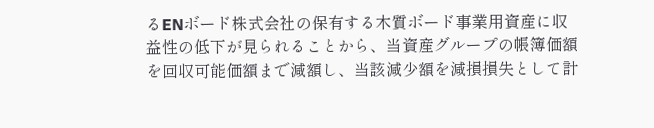るENボード株式会社の保有する木質ボード事業用資産に収益性の低下が見られることから、当資産グループの帳簿価額を回収可能価額まで減額し、当該減少額を減損損失として計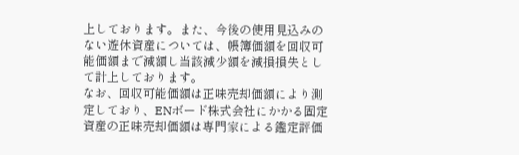上しております。また、今後の使用見込みのない遊休資産については、帳簿価額を回収可能価額まで減額し当該減少額を減損損失として計上しております。
なお、回収可能価額は正味売却価額により測定しており、ENボード株式会社にかかる固定資産の正味売却価額は専門家による鑑定評価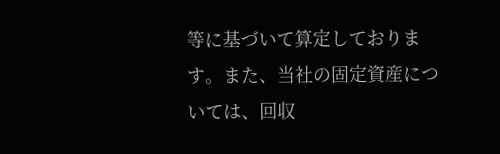等に基づいて算定しております。また、当社の固定資産については、回収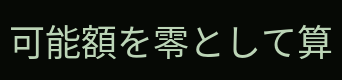可能額を零として算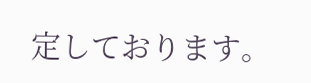定しております。